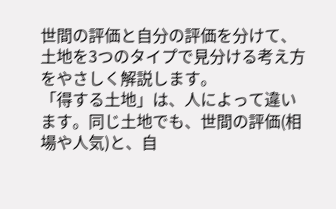世間の評価と自分の評価を分けて、土地を3つのタイプで見分ける考え方をやさしく解説します。
「得する土地」は、人によって違います。同じ土地でも、世間の評価(相場や人気)と、自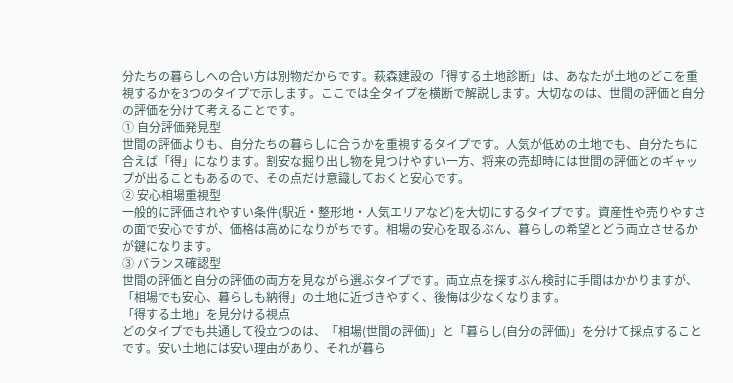分たちの暮らしへの合い方は別物だからです。萩森建設の「得する土地診断」は、あなたが土地のどこを重視するかを3つのタイプで示します。ここでは全タイプを横断で解説します。大切なのは、世間の評価と自分の評価を分けて考えることです。
① 自分評価発見型
世間の評価よりも、自分たちの暮らしに合うかを重視するタイプです。人気が低めの土地でも、自分たちに合えば「得」になります。割安な掘り出し物を見つけやすい一方、将来の売却時には世間の評価とのギャップが出ることもあるので、その点だけ意識しておくと安心です。
② 安心相場重視型
一般的に評価されやすい条件(駅近・整形地・人気エリアなど)を大切にするタイプです。資産性や売りやすさの面で安心ですが、価格は高めになりがちです。相場の安心を取るぶん、暮らしの希望とどう両立させるかが鍵になります。
③ バランス確認型
世間の評価と自分の評価の両方を見ながら選ぶタイプです。両立点を探すぶん検討に手間はかかりますが、「相場でも安心、暮らしも納得」の土地に近づきやすく、後悔は少なくなります。
「得する土地」を見分ける視点
どのタイプでも共通して役立つのは、「相場(世間の評価)」と「暮らし(自分の評価)」を分けて採点することです。安い土地には安い理由があり、それが暮ら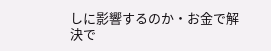しに影響するのか・お金で解決で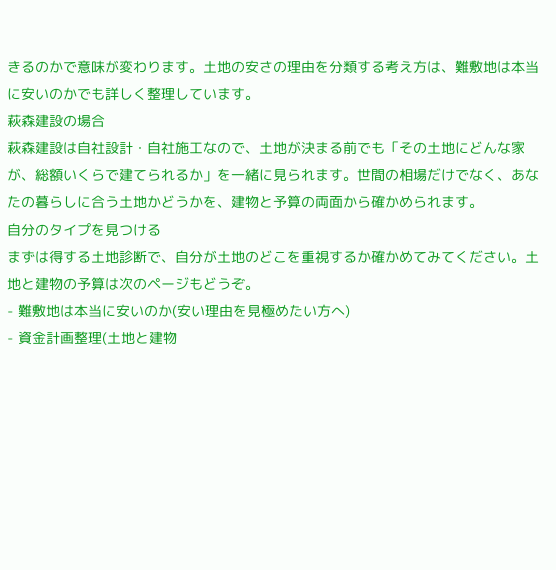きるのかで意味が変わります。土地の安さの理由を分類する考え方は、難敷地は本当に安いのかでも詳しく整理しています。
萩森建設の場合
萩森建設は自社設計・自社施工なので、土地が決まる前でも「その土地にどんな家が、総額いくらで建てられるか」を一緒に見られます。世間の相場だけでなく、あなたの暮らしに合う土地かどうかを、建物と予算の両面から確かめられます。
自分のタイプを見つける
まずは得する土地診断で、自分が土地のどこを重視するか確かめてみてください。土地と建物の予算は次のページもどうぞ。
- 難敷地は本当に安いのか(安い理由を見極めたい方へ)
- 資金計画整理(土地と建物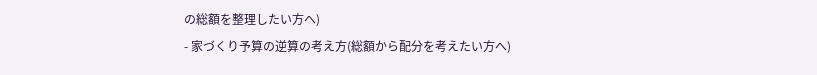の総額を整理したい方へ)
- 家づくり予算の逆算の考え方(総額から配分を考えたい方へ)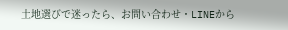土地選びで迷ったら、お問い合わせ・LINEから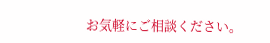お気軽にご相談ください。